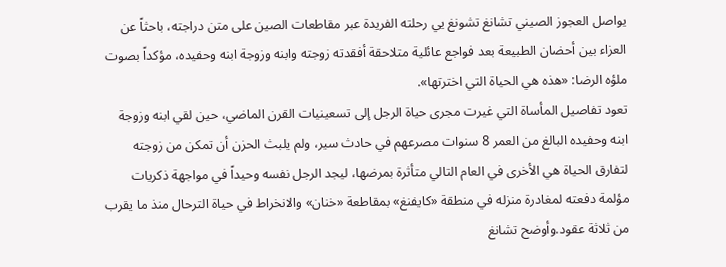يواصل العجوز الصيني تشانغ تشونغ يي رحلته الفريدة عبر مقاطعات الصين على متن دراجته، باحثاً عن العزاء بين أحضان الطبيعة بعد فواجع عائلية متلاحقة أفقدته زوجته وابنه وزوجة ابنه وحفيده، مؤكداً بصوت ملؤه الرضا: «هذه هي الحياة التي اخترتها».
تعود تفاصيل المأساة التي غيرت مجرى حياة الرجل إلى تسعينيات القرن الماضي، حين لقي ابنه وزوجة ابنه وحفيده البالغ من العمر 8 سنوات مصرعهم في حادث سير، ولم يلبث الحزن أن تمكن من زوجته لتفارق الحياة هي الأخرى في العام التالي متأثرة بمرضها، ليجد الرجل نفسه وحيداً في مواجهة ذكريات مؤلمة دفعته لمغادرة منزله في منطقة «كايفنغ» بمقاطعة «خنان» والانخراط في حياة الترحال منذ ما يقرب من ثلاثة عقود.وأوضح تشانغ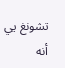تشونغ يي أنه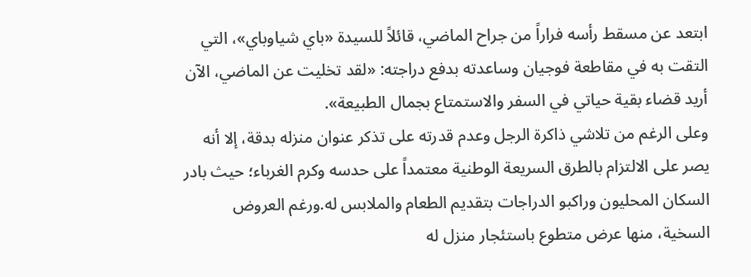ابتعد عن مسقط رأسه فراراً من جراح الماضي، قائلاً للسيدة «باي شياوباي»، التي التقت به في مقاطعة فوجيان وساعدته بدفع دراجته: «لقد تخليت عن الماضي، الآن أريد قضاء بقية حياتي في السفر والاستمتاع بجمال الطبيعة».
وعلى الرغم من تلاشي ذاكرة الرجل وعدم قدرته على تذكر عنوان منزله بدقة، إلا أنه يصر على الالتزام بالطرق السريعة الوطنية معتمداً على حدسه وكرم الغرباء؛ حيث بادر السكان المحليون وراكبو الدراجات بتقديم الطعام والملابس له.ورغم العروض السخية، منها عرض متطوع باستئجار منزل له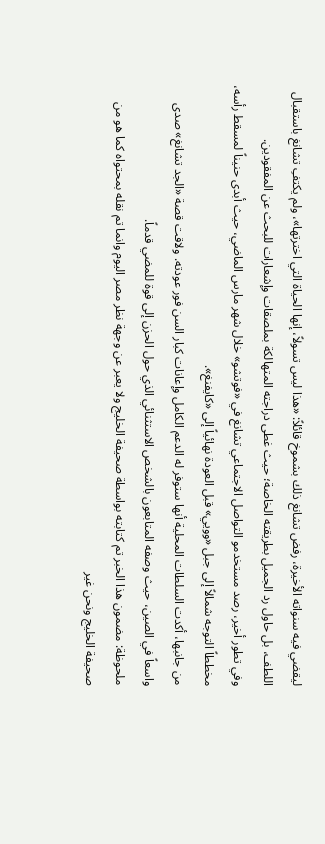ليقضي فيه سنواته الأخيرة، رفض تشانغ ذلك بشموخ قائلاً: «هذا ليس تسولاً، إنها الحياة التي اخترتها»، ولم يكتفِ تشانغ باستقبال اللطف، بل حاول رد الجميل بطريقته الخاصة؛ حيث غطى دراجته المتهالكة بملصقات وإشعارات للبحث عن المفقودين.
وفي تطور أخير، رصد مستخدمو التواصل الاجتماعي تشانغ في «فوتشو» خلال شهر مارس الماضي، حيث أبدى حنيناً لمسقط رأسه، مخططاً التوجه شمالاً إلى جبل «وويي» قبل العودة نهائياً إلى «كايفنغ».
من جانبها، أكدت السلطات المحلية أنها ستوفر له الدعم الكامل وإعانات كبار السن فور عودته. ولاقت قصة «الجد تشانغ» صدى واسعاً في الصين، حيث وصفه المتابعون بالشخص الاستثنائي الذي حول الحزن إلى قوة للمضي قدماً.
ملحوظة: مضمون هذا الخبر تم كتابته بواسطة صحيفة الخليج ولا يعبر عن وجهة نظر مصر اليوم وانما تم نقله بمحتواه كما هو من صحيفة الخليج ونحن غير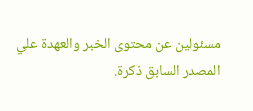مسئولين عن محتوى الخبر والعهدة علي المصدر السابق ذكرة.